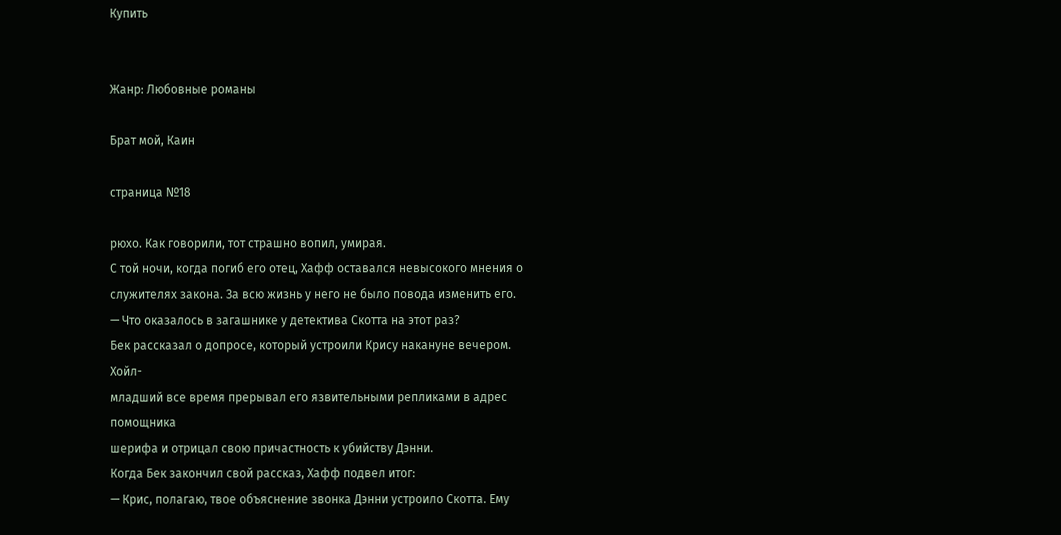Купить


Жанр: Любовные романы

Брат мой, Каин

страница №18

рюхо. Как говорили, тот страшно вопил, умирая.
С той ночи, когда погиб его отец, Хафф оставался невысокого мнения о
служителях закона. За всю жизнь у него не было повода изменить его.
— Что оказалось в загашнике у детектива Скотта на этот раз?
Бек рассказал о допросе, который устроили Крису накануне вечером. Хойл-
младший все время прерывал его язвительными репликами в адрес помощника
шерифа и отрицал свою причастность к убийству Дэнни.
Когда Бек закончил свой рассказ, Хафф подвел итог:
— Крис, полагаю, твое объяснение звонка Дэнни устроило Скотта. Ему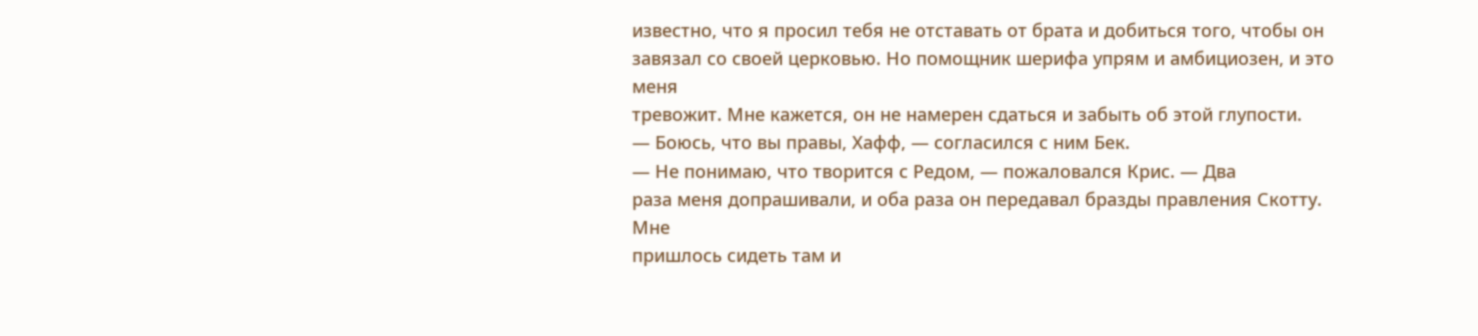известно, что я просил тебя не отставать от брата и добиться того, чтобы он
завязал со своей церковью. Но помощник шерифа упрям и амбициозен, и это меня
тревожит. Мне кажется, он не намерен сдаться и забыть об этой глупости.
— Боюсь, что вы правы, Хафф, — согласился с ним Бек.
— Не понимаю, что творится с Редом, — пожаловался Крис. — Два
раза меня допрашивали, и оба раза он передавал бразды правления Скотту. Мне
пришлось сидеть там и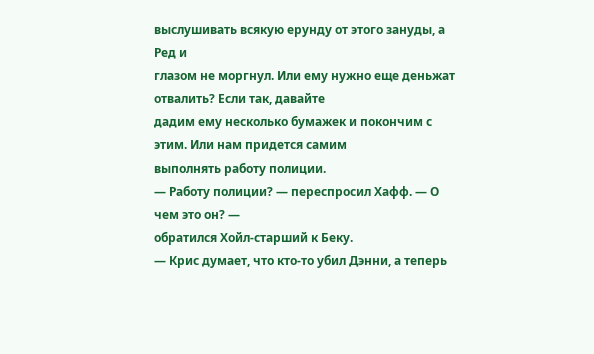выслушивать всякую ерунду от этого зануды, а Ред и
глазом не моргнул. Или ему нужно еще деньжат отвалить? Если так, давайте
дадим ему несколько бумажек и покончим с этим. Или нам придется самим
выполнять работу полиции.
— Работу полиции? — переспросил Хафф. — О чем это он? —
обратился Хойл-старший к Беку.
— Крис думает, что кто-то убил Дэнни, а теперь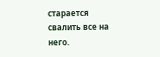старается свалить все на
него.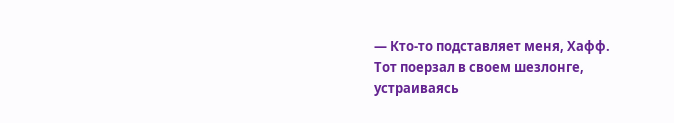— Кто-то подставляет меня, Хафф.
Тот поерзал в своем шезлонге, устраиваясь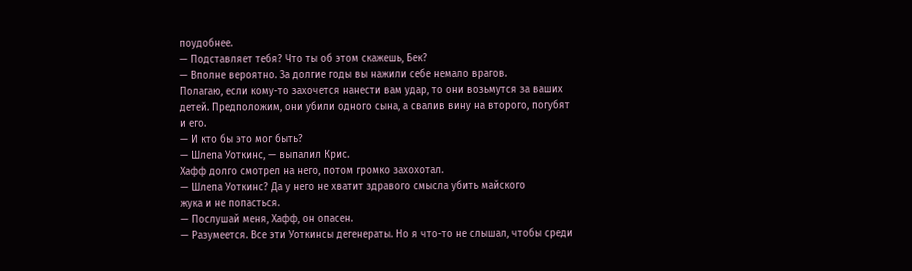поудобнее.
— Подставляет тебя? Что ты об этом скажешь, Бек?
— Вполне вероятно. За долгие годы вы нажили себе немало врагов.
Полагаю, если кому-то захочется нанести вам удар, то они возьмутся за ваших
детей. Предположим, они убили одного сына, а свалив вину на второго, погубят
и его.
— И кто бы это мог быть?
— Шлепа Уоткинс, — выпалил Крис.
Хафф долго смотрел на него, потом громко захохотал.
— Шлепа Уоткинс? Да у него не хватит здравого смысла убить майского
жука и не попасться.
— Послушай меня, Хафф, он опасен.
— Разумеется. Все эти Уоткинсы дегенераты. Но я что-то не слышал, чтобы среди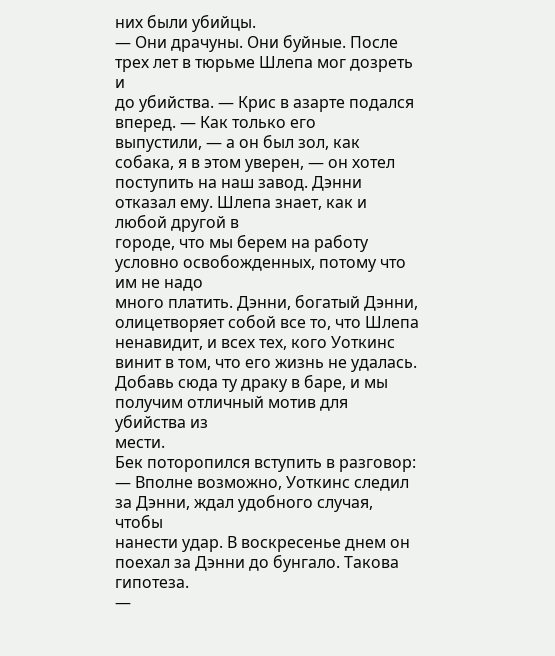них были убийцы.
— Они драчуны. Они буйные. После трех лет в тюрьме Шлепа мог дозреть и
до убийства. — Крис в азарте подался вперед. — Как только его
выпустили, — а он был зол, как собака, я в этом уверен, — он хотел
поступить на наш завод. Дэнни отказал ему. Шлепа знает, как и любой другой в
городе, что мы берем на работу условно освобожденных, потому что им не надо
много платить. Дэнни, богатый Дэнни, олицетворяет собой все то, что Шлепа
ненавидит, и всех тех, кого Уоткинс винит в том, что его жизнь не удалась.
Добавь сюда ту драку в баре, и мы получим отличный мотив для убийства из
мести.
Бек поторопился вступить в разговор:
— Вполне возможно, Уоткинс следил за Дэнни, ждал удобного случая, чтобы
нанести удар. В воскресенье днем он поехал за Дэнни до бунгало. Такова
гипотеза.
—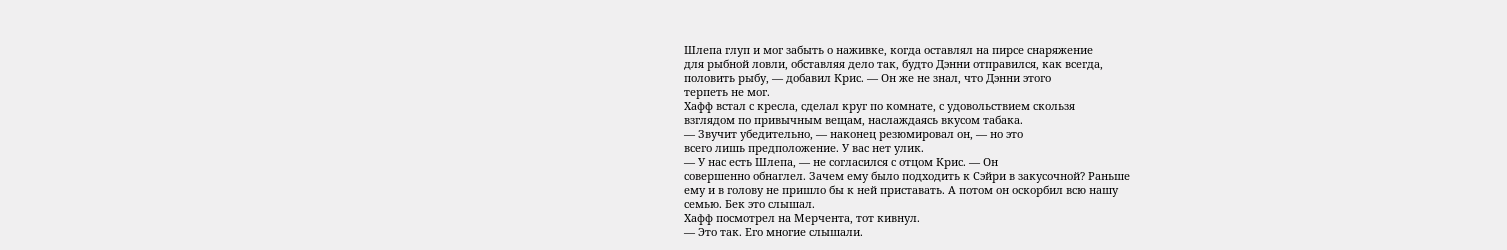Шлепа глуп и мог забыть о наживке, когда оставлял на пирсе снаряжение
для рыбной ловли, обставляя дело так, будто Дэнни отправился, как всегда,
половить рыбу, — добавил Крис. — Он же не знал, что Дэнни этого
терпеть не мог.
Хафф встал с кресла, сделал круг по комнате, с удовольствием скользя
взглядом по привычным вещам, наслаждаясь вкусом табака.
— Звучит убедительно, — наконец резюмировал он, — но это
всего лишь предположение. У вас нет улик.
— У нас есть Шлепа, — не согласился с отцом Крис. — Он
совершенно обнаглел. Зачем ему было подходить к Сэйри в закусочной? Раньше
ему и в голову не пришло бы к ней приставать. А потом он оскорбил всю нашу
семью. Бек это слышал.
Хафф посмотрел на Мерчента, тот кивнул.
— Это так. Его многие слышали.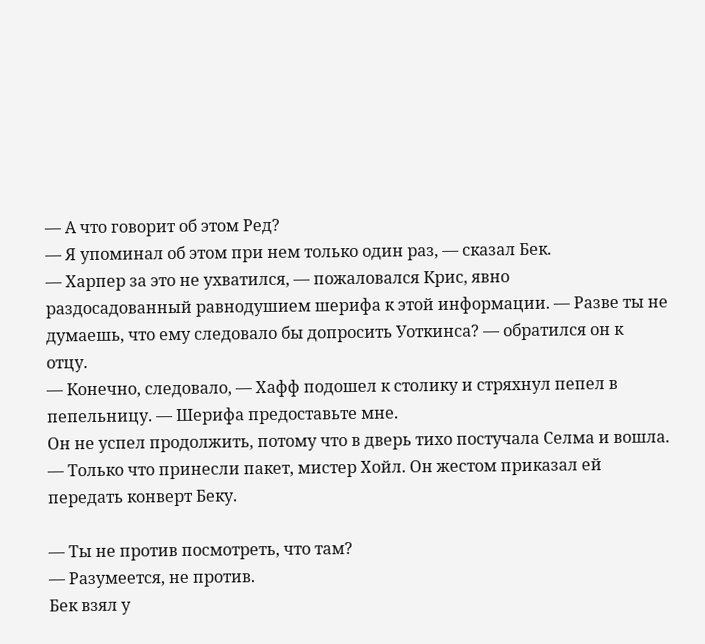— А что говорит об этом Ред?
— Я упоминал об этом при нем только один раз, — сказал Бек.
— Харпер за это не ухватился, — пожаловался Крис, явно
раздосадованный равнодушием шерифа к этой информации. — Разве ты не
думаешь, что ему следовало бы допросить Уоткинса? — обратился он к
отцу.
— Конечно, следовало, — Хафф подошел к столику и стряхнул пепел в
пепельницу. — Шерифа предоставьте мне.
Он не успел продолжить, потому что в дверь тихо постучала Селма и вошла.
— Только что принесли пакет, мистер Хойл. Он жестом приказал ей
передать конверт Беку.

— Ты не против посмотреть, что там?
— Разумеется, не против.
Бек взял у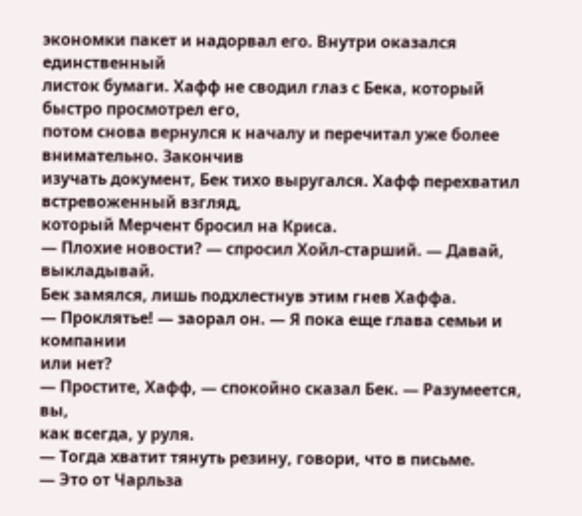экономки пакет и надорвал его. Внутри оказался единственный
листок бумаги. Хафф не сводил глаз с Бека, который быстро просмотрел его,
потом снова вернулся к началу и перечитал уже более внимательно. Закончив
изучать документ, Бек тихо выругался. Хафф перехватил встревоженный взгляд,
который Мерчент бросил на Криса.
— Плохие новости? — спросил Хойл-старший. — Давай,
выкладывай.
Бек замялся, лишь подхлестнув этим гнев Хаффа.
— Проклятье! — заорал он. — Я пока еще глава семьи и компании
или нет?
— Простите, Хафф, — спокойно сказал Бек. — Разумеется, вы,
как всегда, у руля.
— Тогда хватит тянуть резину, говори, что в письме.
— Это от Чарльза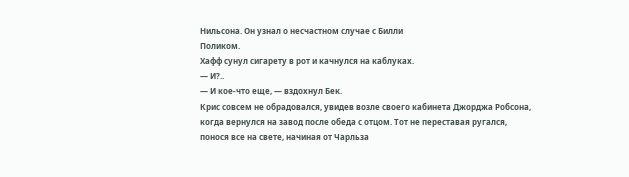Нильсона. Он узнал о несчастном случае с Билли
Поликом.
Хафф сунул сигарету в рот и качнулся на каблуках.
— И?..
— И кое-что еще, — вздохнул Бек.
Крис совсем не обрадовался, увидев возле своего кабинета Джорджа Робсона,
когда вернулся на завод после обеда с отцом. Тот не переставая ругался,
понося все на свете, начиная от Чарльза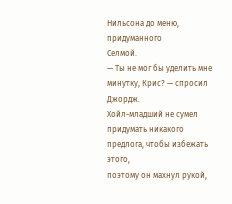Нильсона до меню, придуманного
Селмой.
— Ты не мог бы уделить мне минутку, Крис? — спросил Джордж.
Хойл-младший не сумел придумать никакого предлога, чтобы избежать этого,
поэтому он махнул рукой,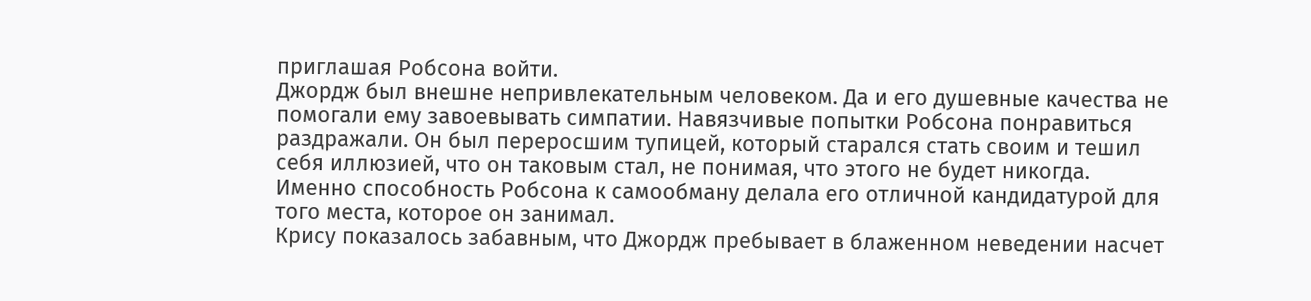приглашая Робсона войти.
Джордж был внешне непривлекательным человеком. Да и его душевные качества не
помогали ему завоевывать симпатии. Навязчивые попытки Робсона понравиться
раздражали. Он был переросшим тупицей, который старался стать своим и тешил
себя иллюзией, что он таковым стал, не понимая, что этого не будет никогда.
Именно способность Робсона к самообману делала его отличной кандидатурой для
того места, которое он занимал.
Крису показалось забавным, что Джордж пребывает в блаженном неведении насчет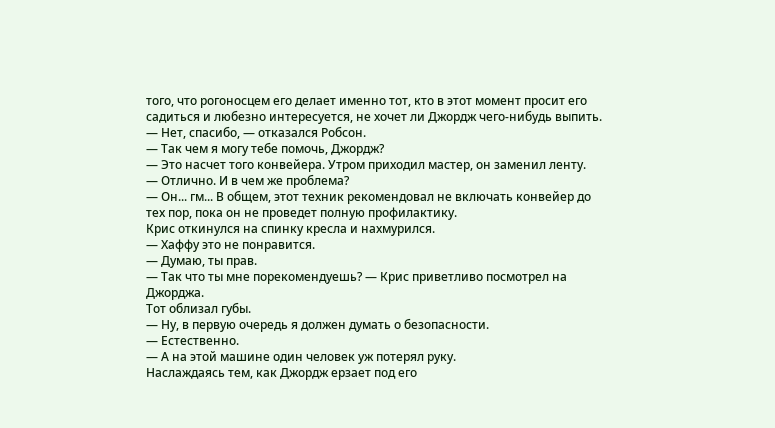того, что рогоносцем его делает именно тот, кто в этот момент просит его
садиться и любезно интересуется, не хочет ли Джордж чего-нибудь выпить.
— Нет, спасибо, — отказался Робсон.
— Так чем я могу тебе помочь, Джордж?
— Это насчет того конвейера. Утром приходил мастер, он заменил ленту.
— Отлично. И в чем же проблема?
— Он... гм... В общем, этот техник рекомендовал не включать конвейер до
тех пор, пока он не проведет полную профилактику.
Крис откинулся на спинку кресла и нахмурился.
— Хаффу это не понравится.
— Думаю, ты прав.
— Так что ты мне порекомендуешь? — Крис приветливо посмотрел на
Джорджа.
Тот облизал губы.
— Ну, в первую очередь я должен думать о безопасности.
— Естественно.
— А на этой машине один человек уж потерял руку.
Наслаждаясь тем, как Джордж ерзает под его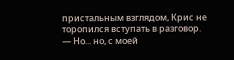пристальным взглядом, Крис не
торопился вступать в разговор.
— Но... но, с моей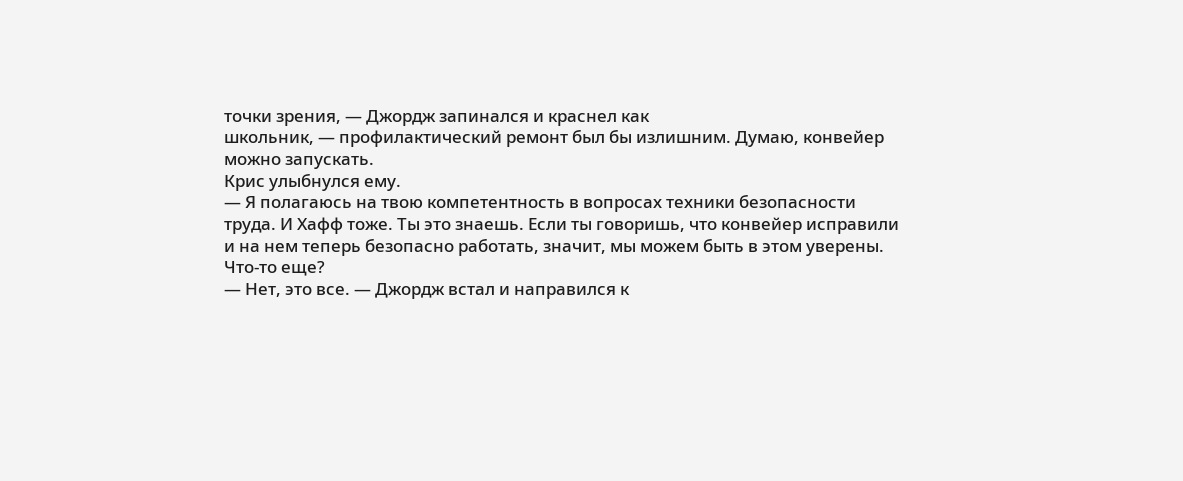точки зрения, — Джордж запинался и краснел как
школьник, — профилактический ремонт был бы излишним. Думаю, конвейер
можно запускать.
Крис улыбнулся ему.
— Я полагаюсь на твою компетентность в вопросах техники безопасности
труда. И Хафф тоже. Ты это знаешь. Если ты говоришь, что конвейер исправили
и на нем теперь безопасно работать, значит, мы можем быть в этом уверены.
Что-то еще?
— Нет, это все. — Джордж встал и направился к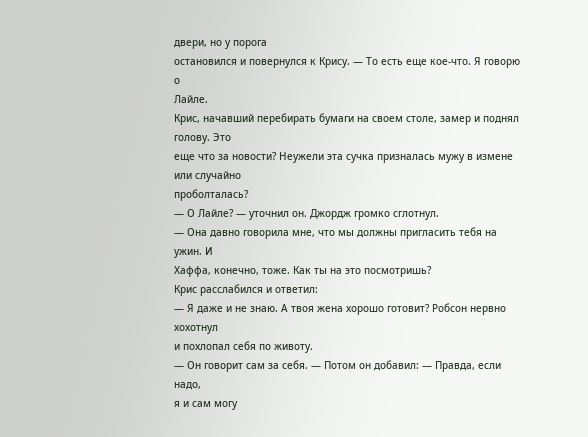двери, но у порога
остановился и повернулся к Крису. — То есть еще кое-что. Я говорю о
Лайле.
Крис, начавший перебирать бумаги на своем столе, замер и поднял голову. Это
еще что за новости? Неужели эта сучка призналась мужу в измене или случайно
проболталась?
— О Лайле? — уточнил он. Джордж громко сглотнул.
— Она давно говорила мне, что мы должны пригласить тебя на ужин. И
Хаффа, конечно, тоже. Как ты на это посмотришь?
Крис расслабился и ответил:
— Я даже и не знаю. А твоя жена хорошо готовит? Робсон нервно хохотнул
и похлопал себя по животу.
— Он говорит сам за себя. — Потом он добавил: — Правда, если надо,
я и сам могу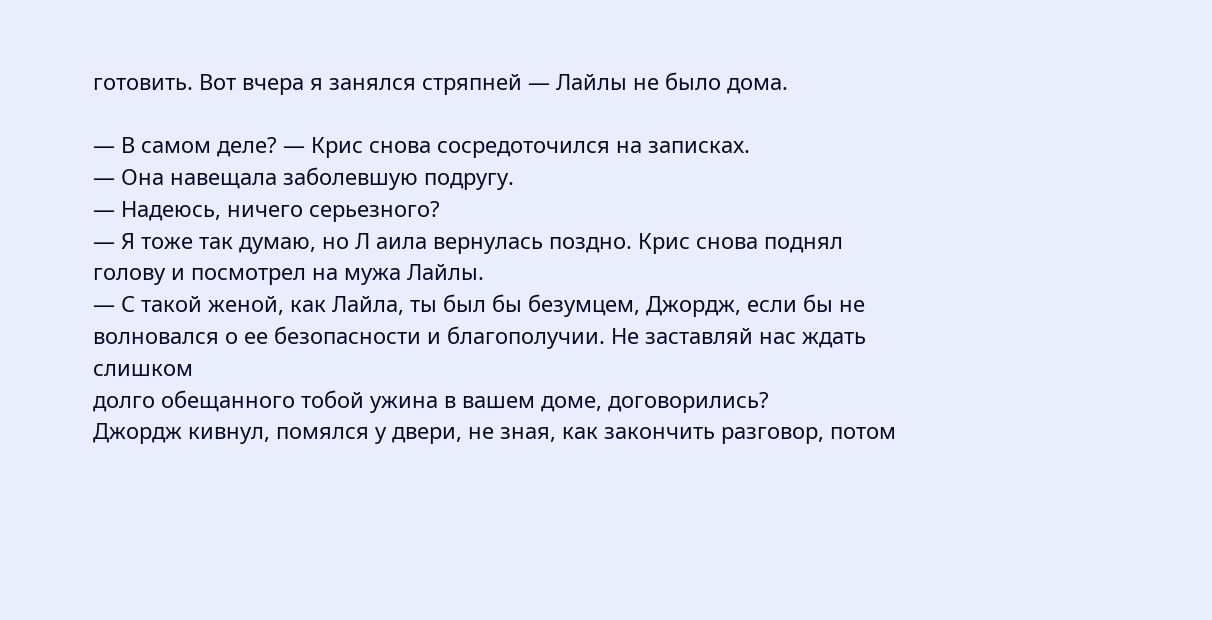готовить. Вот вчера я занялся стряпней — Лайлы не было дома.

— В самом деле? — Крис снова сосредоточился на записках.
— Она навещала заболевшую подругу.
— Надеюсь, ничего серьезного?
— Я тоже так думаю, но Л аила вернулась поздно. Крис снова поднял
голову и посмотрел на мужа Лайлы.
— С такой женой, как Лайла, ты был бы безумцем, Джордж, если бы не
волновался о ее безопасности и благополучии. Не заставляй нас ждать слишком
долго обещанного тобой ужина в вашем доме, договорились?
Джордж кивнул, помялся у двери, не зная, как закончить разговор, потом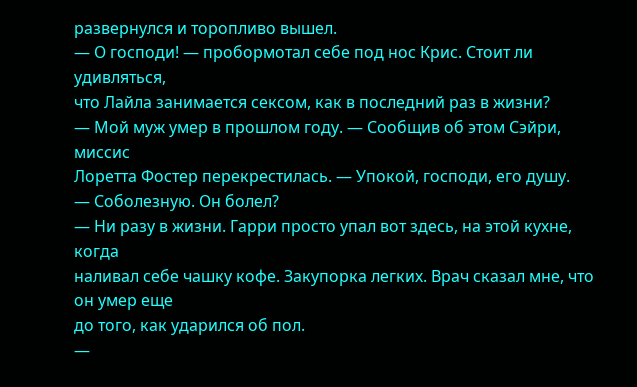развернулся и торопливо вышел.
— О господи! — пробормотал себе под нос Крис. Стоит ли удивляться,
что Лайла занимается сексом, как в последний раз в жизни?
— Мой муж умер в прошлом году. — Сообщив об этом Сэйри, миссис
Лоретта Фостер перекрестилась. — Упокой, господи, его душу.
— Соболезную. Он болел?
— Ни разу в жизни. Гарри просто упал вот здесь, на этой кухне, когда
наливал себе чашку кофе. Закупорка легких. Врач сказал мне, что он умер еще
до того, как ударился об пол.
—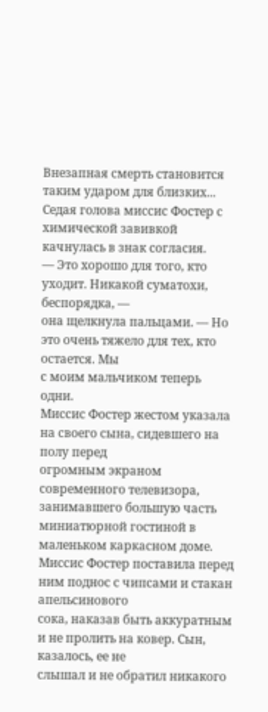Внезапная смерть становится таким ударом для близких...
Седая голова миссис Фостер с химической завивкой качнулась в знак согласия.
— Это хорошо для того, кто уходит. Никакой суматохи, беспорядка, —
она щелкнула пальцами. — Но это очень тяжело для тех, кто остается. Мы
с моим мальчиком теперь одни.
Миссис Фостер жестом указала на своего сына, сидевшего на полу перед
огромным экраном современного телевизора, занимавшего большую часть
миниатюрной гостиной в маленьком каркасном доме.
Миссис Фостер поставила перед ним поднос с чипсами и стакан апельсинового
сока, наказав быть аккуратным и не пролить на ковер. Сын, казалось, ее не
слышал и не обратил никакого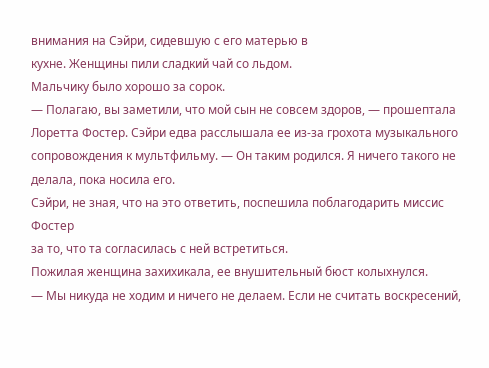внимания на Сэйри, сидевшую с его матерью в
кухне. Женщины пили сладкий чай со льдом.
Мальчику было хорошо за сорок.
— Полагаю, вы заметили, что мой сын не совсем здоров, — прошептала
Лоретта Фостер. Сэйри едва расслышала ее из-за грохота музыкального
сопровождения к мультфильму. — Он таким родился. Я ничего такого не
делала, пока носила его.
Сэйри, не зная, что на это ответить, поспешила поблагодарить миссис Фостер
за то, что та согласилась с ней встретиться.
Пожилая женщина захихикала, ее внушительный бюст колыхнулся.
— Мы никуда не ходим и ничего не делаем. Если не считать воскресений,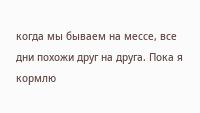когда мы бываем на мессе, все дни похожи друг на друга. Пока я кормлю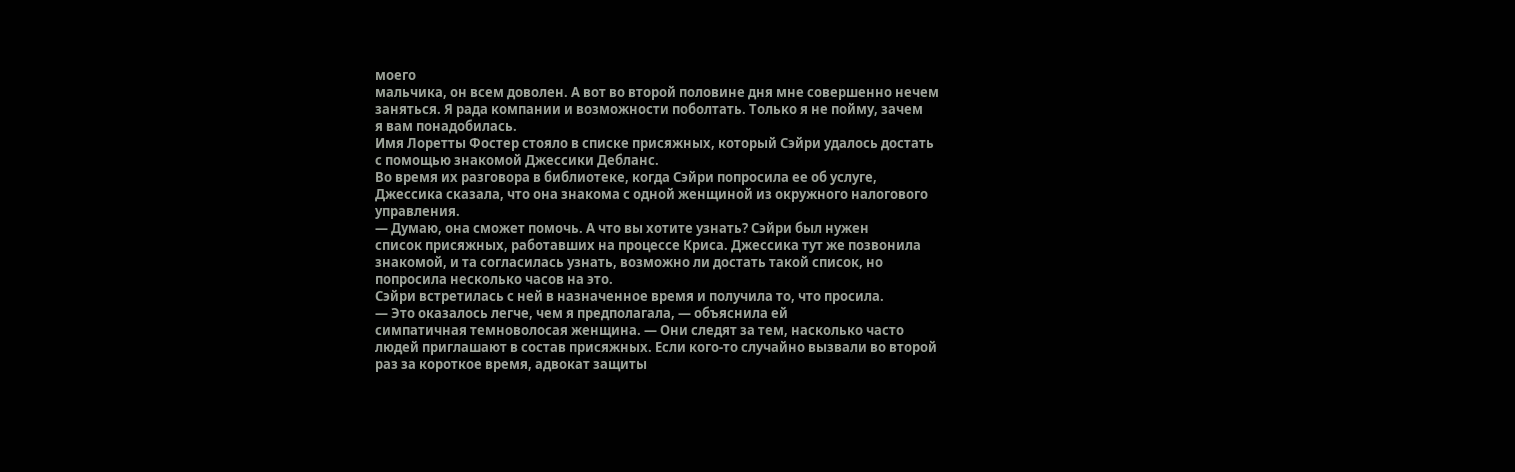моего
мальчика, он всем доволен. А вот во второй половине дня мне совершенно нечем
заняться. Я рада компании и возможности поболтать. Только я не пойму, зачем
я вам понадобилась.
Имя Лоретты Фостер стояло в списке присяжных, который Сэйри удалось достать
с помощью знакомой Джессики Дебланс.
Во время их разговора в библиотеке, когда Сэйри попросила ее об услуге,
Джессика сказала, что она знакома с одной женщиной из окружного налогового
управления.
— Думаю, она сможет помочь. А что вы хотите узнать? Сэйри был нужен
список присяжных, работавших на процессе Криса. Джессика тут же позвонила
знакомой, и та согласилась узнать, возможно ли достать такой список, но
попросила несколько часов на это.
Сэйри встретилась с ней в назначенное время и получила то, что просила.
— Это оказалось легче, чем я предполагала, — объяснила ей
симпатичная темноволосая женщина. — Они следят за тем, насколько часто
людей приглашают в состав присяжных. Если кого-то случайно вызвали во второй
раз за короткое время, адвокат защиты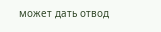может дать отвод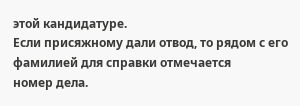этой кандидатуре.
Если присяжному дали отвод, то рядом с его фамилией для справки отмечается
номер дела.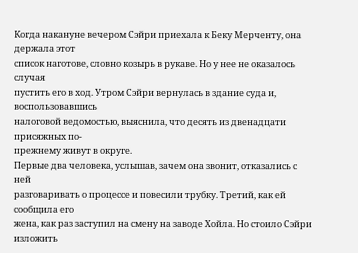Когда накануне вечером Сэйри приехала к Беку Мерченту, она держала этот
список наготове, словно козырь в рукаве. Но у нее не оказалось случая
пустить его в ход. Утром Сэйри вернулась в здание суда и, воспользовавшись
налоговой ведомостью, выяснила, что десять из двенадцати присяжных по-
прежнему живут в округе.
Первые два человека, услышав, зачем она звонит, отказались с ней
разговаривать о процессе и повесили трубку. Третий, как ей сообщила его
жена, как раз заступил на смену на заводе Хойла. Но стоило Сэйри изложить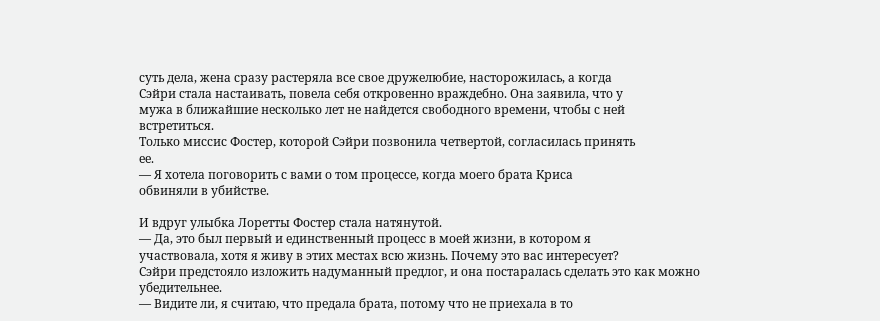суть дела, жена сразу растеряла все свое дружелюбие, насторожилась, а когда
Сэйри стала настаивать, повела себя откровенно враждебно. Она заявила, что у
мужа в ближайшие несколько лет не найдется свободного времени, чтобы с ней
встретиться.
Только миссис Фостер, которой Сэйри позвонила четвертой, согласилась принять
ее.
— Я хотела поговорить с вами о том процессе, когда моего брата Криса
обвиняли в убийстве.

И вдруг улыбка Лоретты Фостер стала натянутой.
— Да, это был первый и единственный процесс в моей жизни, в котором я
участвовала, хотя я живу в этих местах всю жизнь. Почему это вас интересует?
Сэйри предстояло изложить надуманный предлог, и она постаралась сделать это как можно убедительнее.
— Видите ли, я считаю, что предала брата, потому что не приехала в то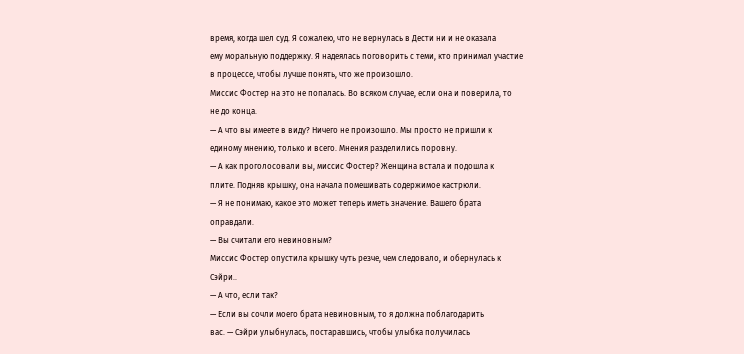время, когда шел суд. Я сожалею, что не вернулась в Дести ни и не оказала
ему моральную поддержку. Я надеялась поговорить с теми, кто принимал участие
в процессе, чтобы лучше понять, что же произошло.
Миссис Фостер на это не попалась. Во всяком случае, если она и поверила, то
не до конца.
— А что вы имеете в виду? Ничего не произошло. Мы просто не пришли к
единому мнению, только и всего. Мнения разделились поровну.
— А как проголосовали вы, миссис Фостер? Женщина встала и подошла к
плите. Подняв крышку, она начала помешивать содержимое кастрюли.
— Я не понимаю, какое это может теперь иметь значение. Вашего брата
оправдали.
— Вы считали его невиновным?
Миссис Фостер опустила крышку чуть резче, чем следовало, и обернулась к
Сэйри..
— А что, если так?
— Если вы сочли моего брата невиновным, то я должна поблагодарить
вас. — Сэйри улыбнулась, постаравшись, чтобы улыбка получилась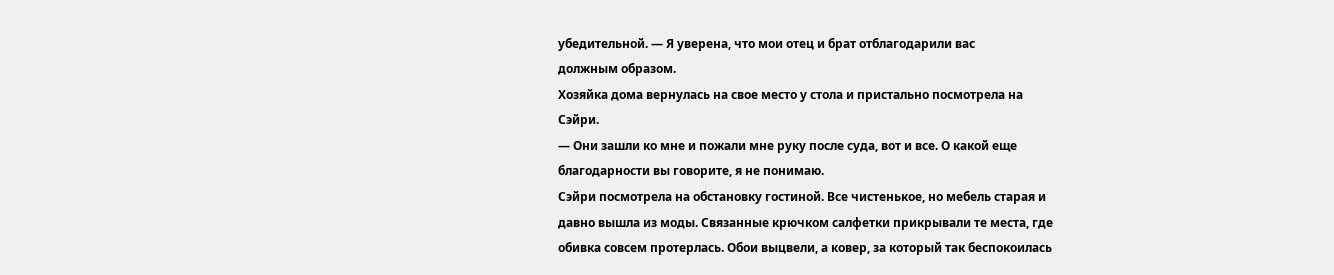убедительной. — Я уверена, что мои отец и брат отблагодарили вас
должным образом.
Хозяйка дома вернулась на свое место у стола и пристально посмотрела на
Сэйри.
— Они зашли ко мне и пожали мне руку после суда, вот и все. О какой еще
благодарности вы говорите, я не понимаю.
Сэйри посмотрела на обстановку гостиной. Все чистенькое, но мебель старая и
давно вышла из моды. Связанные крючком салфетки прикрывали те места, где
обивка совсем протерлась. Обои выцвели, а ковер, за который так беспокоилась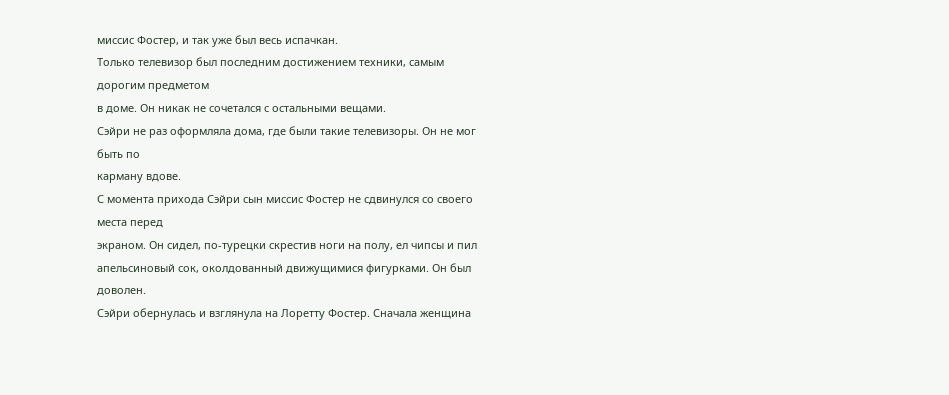миссис Фостер, и так уже был весь испачкан.
Только телевизор был последним достижением техники, самым дорогим предметом
в доме. Он никак не сочетался с остальными вещами.
Сэйри не раз оформляла дома, где были такие телевизоры. Он не мог быть по
карману вдове.
С момента прихода Сэйри сын миссис Фостер не сдвинулся со своего места перед
экраном. Он сидел, по-турецки скрестив ноги на полу, ел чипсы и пил
апельсиновый сок, околдованный движущимися фигурками. Он был доволен.
Сэйри обернулась и взглянула на Лоретту Фостер. Сначала женщина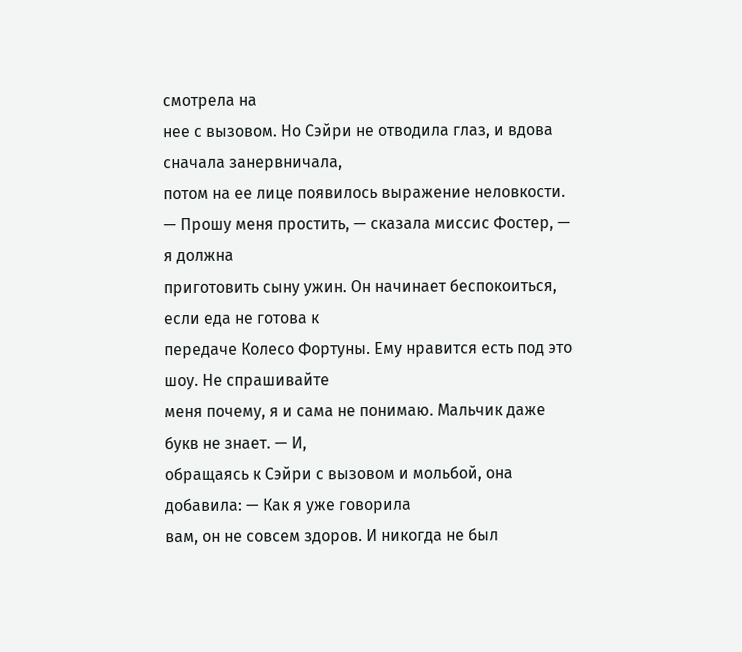смотрела на
нее с вызовом. Но Сэйри не отводила глаз, и вдова сначала занервничала,
потом на ее лице появилось выражение неловкости.
— Прошу меня простить, — сказала миссис Фостер, — я должна
приготовить сыну ужин. Он начинает беспокоиться, если еда не готова к
передаче Колесо Фортуны. Ему нравится есть под это шоу. Не спрашивайте
меня почему, я и сама не понимаю. Мальчик даже букв не знает. — И,
обращаясь к Сэйри с вызовом и мольбой, она добавила: — Как я уже говорила
вам, он не совсем здоров. И никогда не был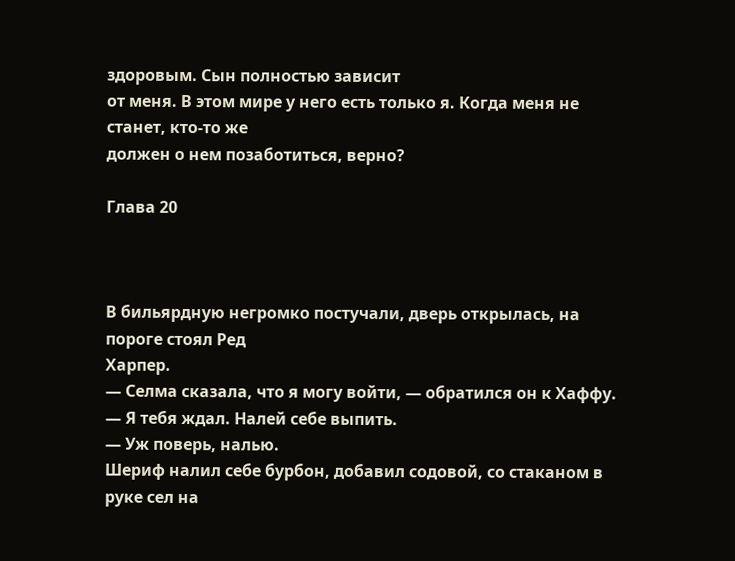здоровым. Сын полностью зависит
от меня. В этом мире у него есть только я. Когда меня не станет, кто-то же
должен о нем позаботиться, верно?

Глава 20



В бильярдную негромко постучали, дверь открылась, на пороге стоял Ред
Харпер.
— Селма сказала, что я могу войти, — обратился он к Хаффу.
— Я тебя ждал. Налей себе выпить.
— Уж поверь, налью.
Шериф налил себе бурбон, добавил содовой, со стаканом в руке сел на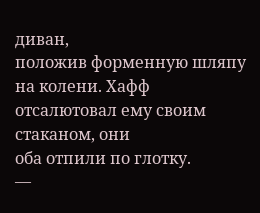диван,
положив форменную шляпу на колени. Хафф отсалютовал ему своим стаканом, они
оба отпили по глотку.
—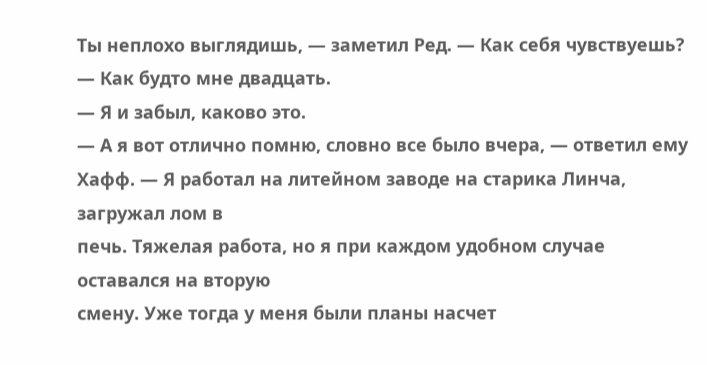Ты неплохо выглядишь, — заметил Ред. — Как себя чувствуешь?
— Как будто мне двадцать.
— Я и забыл, каково это.
— А я вот отлично помню, словно все было вчера, — ответил ему
Хафф. — Я работал на литейном заводе на старика Линча, загружал лом в
печь. Тяжелая работа, но я при каждом удобном случае оставался на вторую
смену. Уже тогда у меня были планы насчет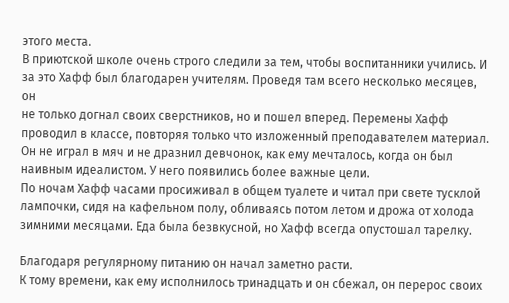этого места.
В приютской школе очень строго следили за тем, чтобы воспитанники учились. И
за это Хафф был благодарен учителям. Проведя там всего несколько месяцев, он
не только догнал своих сверстников, но и пошел вперед. Перемены Хафф
проводил в классе, повторяя только что изложенный преподавателем материал.
Он не играл в мяч и не дразнил девчонок, как ему мечталось, когда он был
наивным идеалистом. У него появились более важные цели.
По ночам Хафф часами просиживал в общем туалете и читал при свете тусклой
лампочки, сидя на кафельном полу, обливаясь потом летом и дрожа от холода
зимними месяцами. Еда была безвкусной, но Хафф всегда опустошал тарелку.

Благодаря регулярному питанию он начал заметно расти.
К тому времени, как ему исполнилось тринадцать и он сбежал, он перерос своих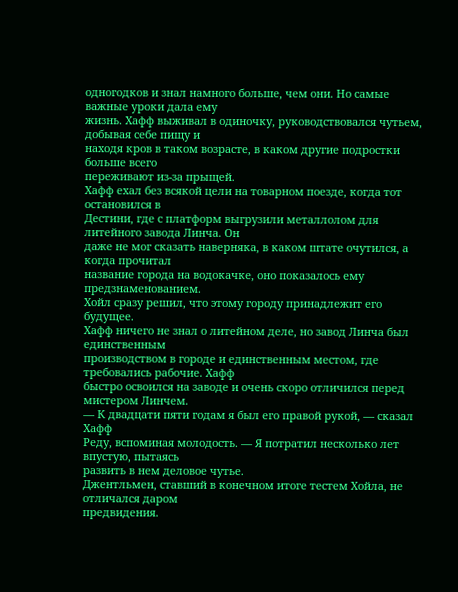одногодков и знал намного больше, чем они. Но самые важные уроки дала ему
жизнь. Хафф выживал в одиночку, руководствовался чутьем, добывая себе пищу и
находя кров в таком возрасте, в каком другие подростки больше всего
переживают из-за прыщей.
Хафф ехал без всякой цели на товарном поезде, когда тот остановился в
Дестини, где с платформ выгрузили металлолом для литейного завода Линча. Он
даже не мог сказать наверняка, в каком штате очутился, а когда прочитал
название города на водокачке, оно показалось ему предзнаменованием.
Хойл сразу решил, что этому городу принадлежит его будущее.
Хафф ничего не знал о литейном деле, но завод Линча был единственным
производством в городе и единственным местом, где требовались рабочие. Хафф
быстро освоился на заводе и очень скоро отличился перед мистером Линчем.
— К двадцати пяти годам я был его правой рукой, — сказал Хафф
Реду, вспоминая молодость. — Я потратил несколько лет впустую, пытаясь
развить в нем деловое чутье.
Джентльмен, ставший в конечном итоге тестем Хойла, не отличался даром
предвидения.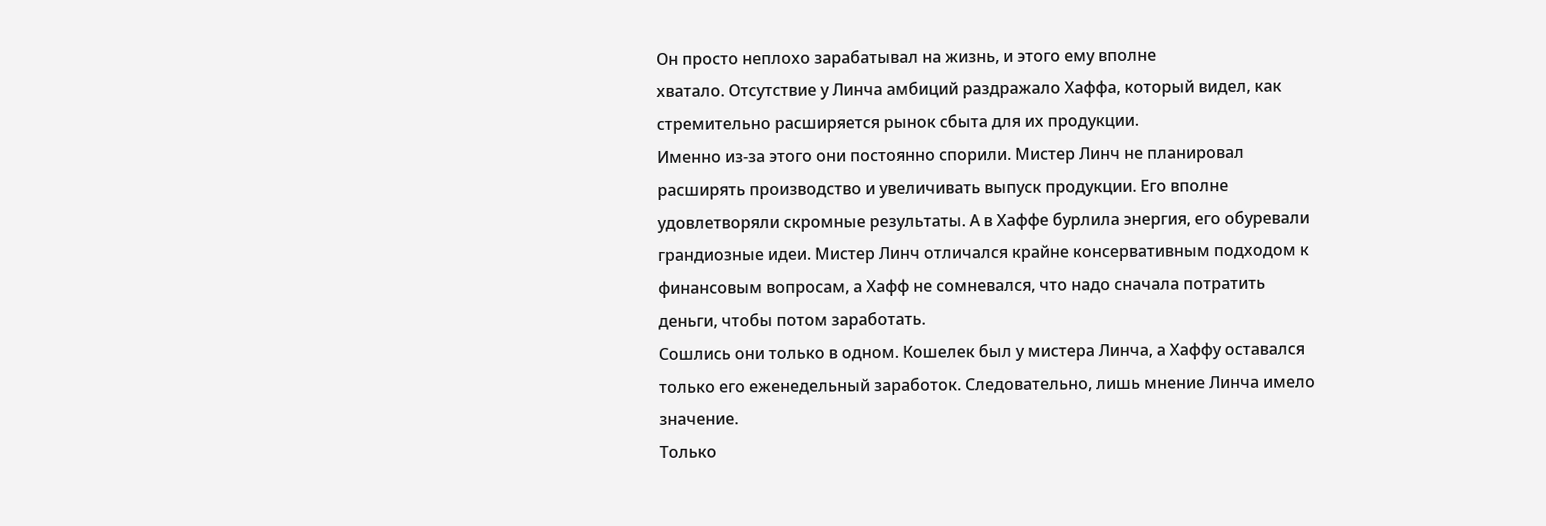Он просто неплохо зарабатывал на жизнь, и этого ему вполне
хватало. Отсутствие у Линча амбиций раздражало Хаффа, который видел, как
стремительно расширяется рынок сбыта для их продукции.
Именно из-за этого они постоянно спорили. Мистер Линч не планировал
расширять производство и увеличивать выпуск продукции. Его вполне
удовлетворяли скромные результаты. А в Хаффе бурлила энергия, его обуревали
грандиозные идеи. Мистер Линч отличался крайне консервативным подходом к
финансовым вопросам, а Хафф не сомневался, что надо сначала потратить
деньги, чтобы потом заработать.
Сошлись они только в одном. Кошелек был у мистера Линча, а Хаффу оставался
только его еженедельный заработок. Следовательно, лишь мнение Линча имело
значение.
Только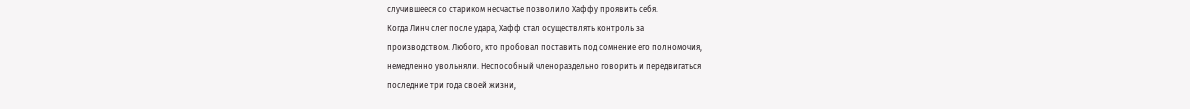случившееся со стариком несчастье позволило Хаффу проявить себя.
Когда Линч слег после удара, Хафф стал осуществлять контроль за
производством. Любого, кто пробовал поставить под сомнение его полномочия,
немедленно увольняли. Неспособный членораздельно говорить и передвигаться
последние три года своей жизни,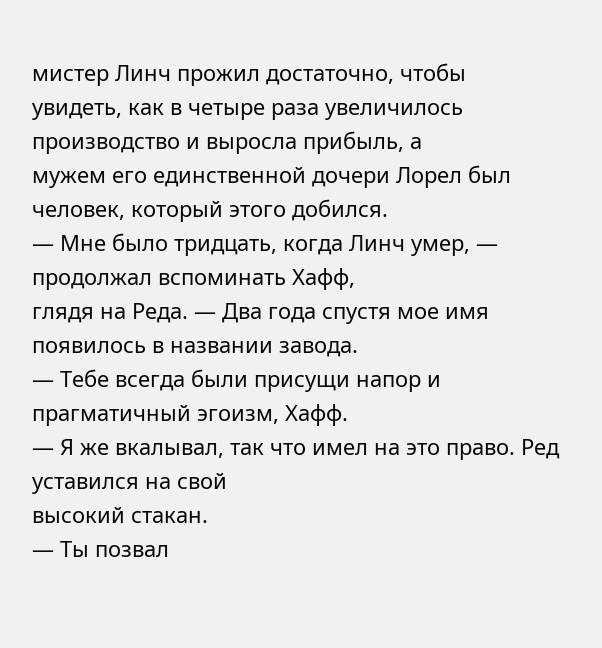мистер Линч прожил достаточно, чтобы
увидеть, как в четыре раза увеличилось производство и выросла прибыль, а
мужем его единственной дочери Лорел был человек, который этого добился.
— Мне было тридцать, когда Линч умер, — продолжал вспоминать Хафф,
глядя на Реда. — Два года спустя мое имя появилось в названии завода.
— Тебе всегда были присущи напор и прагматичный эгоизм, Хафф.
— Я же вкалывал, так что имел на это право. Ред уставился на свой
высокий стакан.
— Ты позвал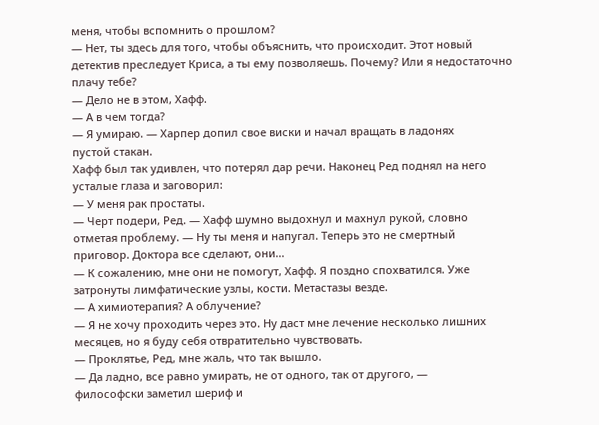меня, чтобы вспомнить о прошлом?
— Нет, ты здесь для того, чтобы объяснить, что происходит. Этот новый
детектив преследует Криса, а ты ему позволяешь. Почему? Или я недостаточно
плачу тебе?
— Дело не в этом, Хафф.
— А в чем тогда?
— Я умираю. — Харпер допил свое виски и начал вращать в ладонях
пустой стакан.
Хафф был так удивлен, что потерял дар речи. Наконец Ред поднял на него
усталые глаза и заговорил:
— У меня рак простаты.
— Черт подери, Ред. — Хафф шумно выдохнул и махнул рукой, словно
отметая проблему. — Ну ты меня и напугал. Теперь это не смертный
приговор. Доктора все сделают, они...
— К сожалению, мне они не помогут, Хафф. Я поздно спохватился. Уже
затронуты лимфатические узлы, кости. Метастазы везде.
— А химиотерапия? А облучение?
— Я не хочу проходить через это. Ну даст мне лечение несколько лишних
месяцев, но я буду себя отвратительно чувствовать.
— Проклятье, Ред, мне жаль, что так вышло.
— Да ладно, все равно умирать, не от одного, так от другого, —
философски заметил шериф и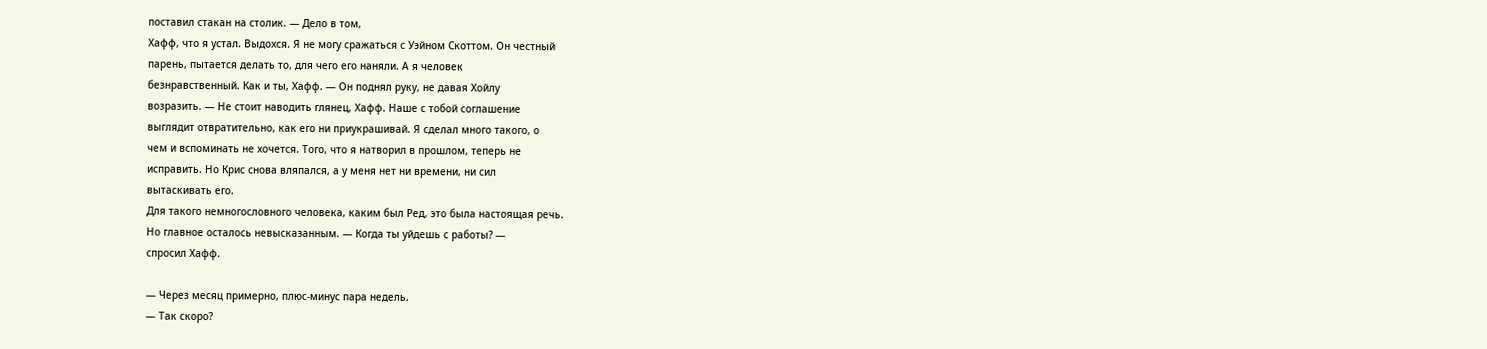поставил стакан на столик. — Дело в том,
Хафф, что я устал. Выдохся. Я не могу сражаться с Уэйном Скоттом. Он честный
парень, пытается делать то, для чего его наняли. А я человек
безнравственный. Как и ты, Хафф. — Он поднял руку, не давая Хойлу
возразить. — Не стоит наводить глянец, Хафф. Наше с тобой соглашение
выглядит отвратительно, как его ни приукрашивай. Я сделал много такого, о
чем и вспоминать не хочется. Того, что я натворил в прошлом, теперь не
исправить. Но Крис снова вляпался, а у меня нет ни времени, ни сил
вытаскивать его.
Для такого немногословного человека, каким был Ред, это была настоящая речь.
Но главное осталось невысказанным. — Когда ты уйдешь с работы? —
спросил Хафф.

— Через месяц примерно, плюс-минус пара недель.
— Так скоро?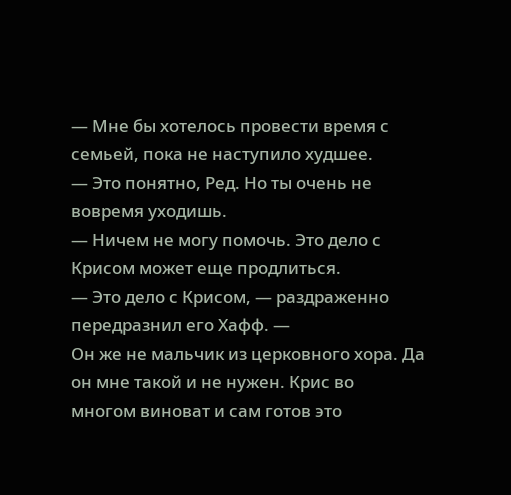— Мне бы хотелось провести время с семьей, пока не наступило худшее.
— Это понятно, Ред. Но ты очень не вовремя уходишь.
— Ничем не могу помочь. Это дело с Крисом может еще продлиться.
— Это дело с Крисом, — раздраженно передразнил его Хафф. —
Он же не мальчик из церковного хора. Да он мне такой и не нужен. Крис во
многом виноват и сам готов это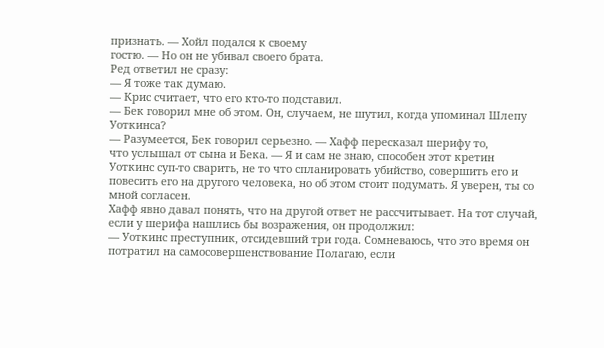признать. — Хойл подался к своему
гостю. — Но он не убивал своего брата.
Ред ответил не сразу:
— Я тоже так думаю.
— Крис считает, что его кто-то подставил.
— Бек говорил мне об этом. Он, случаем, не шутил, когда упоминал Шлепу
Уоткинса?
— Разумеется, Бек говорил серьезно. — Хафф пересказал шерифу то,
что услышал от сына и Бека. — Я и сам не знаю, способен этот кретин
Уоткинс суп-то сварить, не то что спланировать убийство, совершить его и
повесить его на другого человека, но об этом стоит подумать. Я уверен, ты со
мной согласен.
Хафф явно давал понять, что на другой ответ не рассчитывает. На тот случай,
если у шерифа нашлись бы возражения, он продолжил:
— Уоткинс преступник, отсидевший три года. Сомневаюсь, что это время он
потратил на самосовершенствование Полагаю, если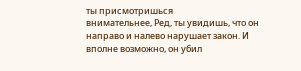ты присмотришься
внимательнее, Ред, ты увидишь, что он направо и налево нарушает закон. И
вполне возможно, он убил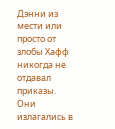Дэнни из мести или просто от злобы Хафф никогда не
отдавал приказы. Они излагались в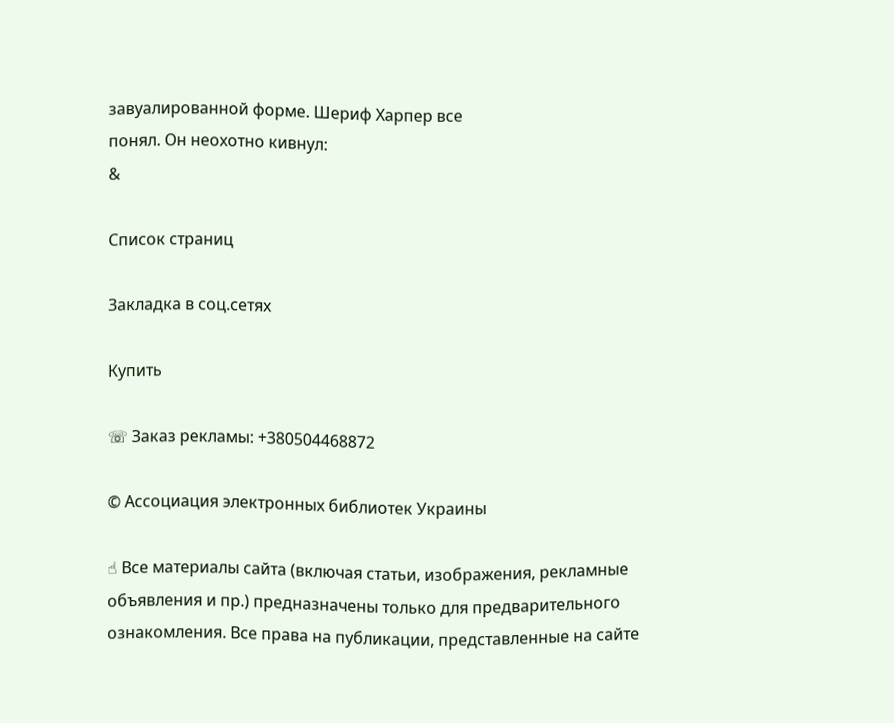завуалированной форме. Шериф Харпер все
понял. Он неохотно кивнул:
&

Список страниц

Закладка в соц.сетях

Купить

☏ Заказ рекламы: +380504468872

© Ассоциация электронных библиотек Украины

☝ Все материалы сайта (включая статьи, изображения, рекламные объявления и пр.) предназначены только для предварительного ознакомления. Все права на публикации, представленные на сайте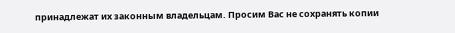принадлежат их законным владельцам. Просим Вас не сохранять копии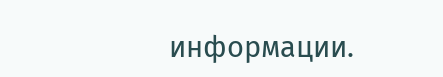информации.